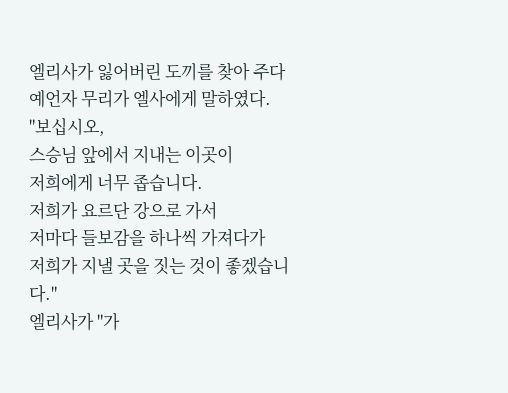엘리사가 잃어버린 도끼를 찾아 주다
예언자 무리가 엘사에게 말하였다.
"보십시오,
스승님 앞에서 지내는 이곳이
저희에게 너무 좁습니다.
저희가 요르단 강으로 가서
저마다 들보감을 하나씩 가져다가
저희가 지낼 곳을 짓는 것이 좋겠습니다."
엘리사가 "가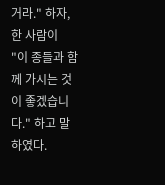거라." 하자, 한 사람이
"이 종들과 함께 가시는 것이 좋겠습니다." 하고 말하였다.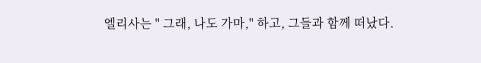엘리사는 " 그래, 나도 가마," 하고, 그들과 함께 떠났다.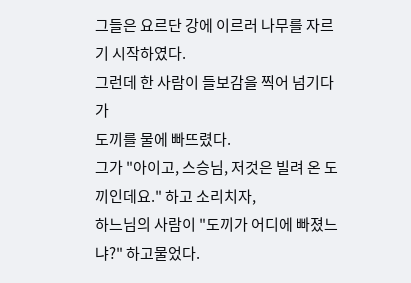그들은 요르단 강에 이르러 나무를 자르기 시작하였다.
그런데 한 사람이 들보감을 찍어 넘기다가
도끼를 물에 빠뜨렸다.
그가 "아이고, 스승님, 저것은 빌려 온 도끼인데요." 하고 소리치자,
하느님의 사람이 "도끼가 어디에 빠졌느냐?" 하고물었다.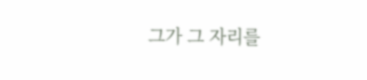그가 그 자리를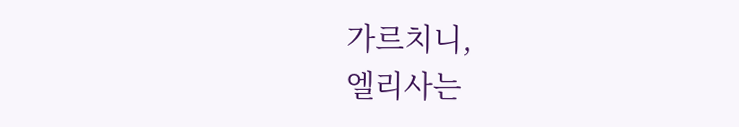가르치니,
엘리사는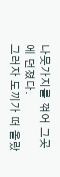나뭇가지를 꺾어 그곳에 던졌다.
그러자 도끼가 떠 올랐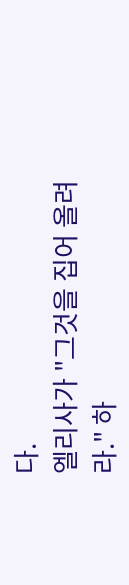다.
엘리사가 "그것을 집어 올려라." 하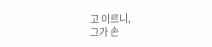고 이르니,
그가 손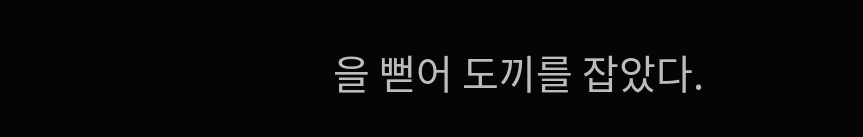을 뻗어 도끼를 잡았다.